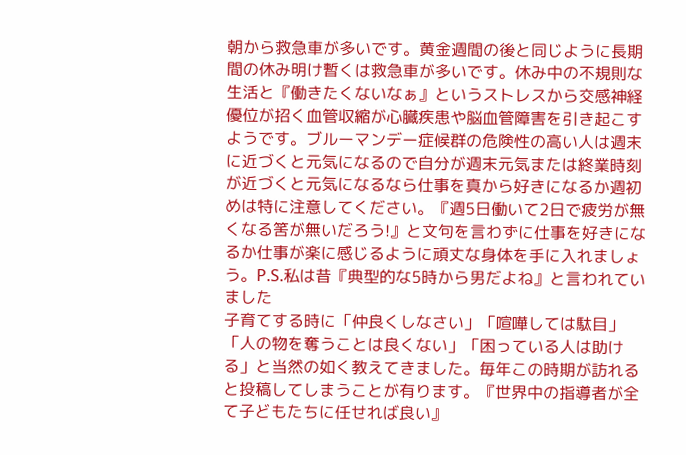朝から救急車が多いです。黄金週間の後と同じように長期間の休み明け暫くは救急車が多いです。休み中の不規則な生活と『働きたくないなぁ』というストレスから交感神経優位が招く血管収縮が心臓疾患や脳血管障害を引き起こすようです。ブルーマンデー症候群の危険性の高い人は週末に近づくと元気になるので自分が週末元気または終業時刻が近づくと元気になるなら仕事を真から好きになるか週初めは特に注意してください。『週5日働いて2日で疲労が無くなる筈が無いだろう!』と文句を言わずに仕事を好きになるか仕事が楽に感じるように頑丈な身体を手に入れましょう。P.S.私は昔『典型的な5時から男だよね』と言われていました
子育てする時に「仲良くしなさい」「喧嘩しては駄目」「人の物を奪うことは良くない」「困っている人は助ける」と当然の如く教えてきました。毎年この時期が訪れると投稿してしまうことが有ります。『世界中の指導者が全て子どもたちに任せれば良い』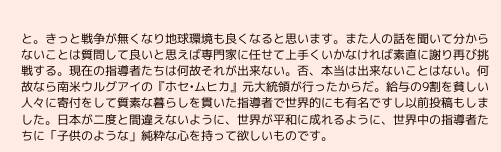と。きっと戦争が無くなり地球環境も良くなると思います。また人の話を聞いて分からないことは質問して良いと思えば専門家に任せて上手くいかなければ素直に謝り再び挑戦する。現在の指導者たちは何故それが出来ない。否、本当は出来ないことはない。何故なら南米ウルグアイの『ホセ•ムヒカ』元大統領が行ったからだ。給与の9割を貧しい人々に寄付をして質素な暮らしを貫いた指導者で世界的にも有名ですし以前投稿もしました。日本が二度と間違えないように、世界が平和に成れるように、世界中の指導者たちに「子供のような」純粋な心を持って欲しいものです。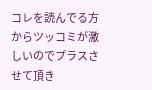コレを読んでる方からツッコミが激しいのでプラスさせて頂き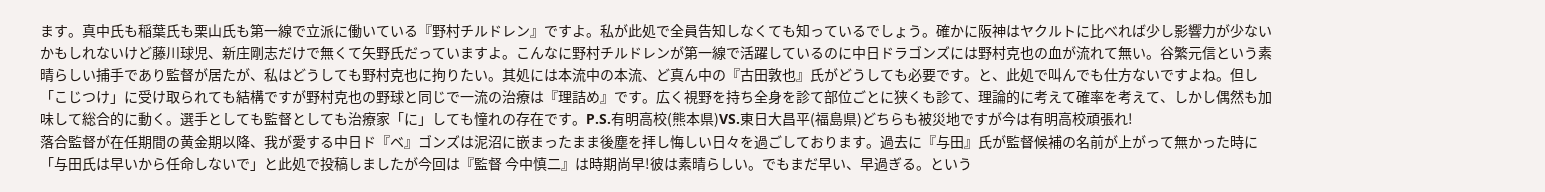ます。真中氏も稲葉氏も栗山氏も第一線で立派に働いている『野村チルドレン』ですよ。私が此処で全員告知しなくても知っているでしょう。確かに阪神はヤクルトに比べれば少し影響力が少ないかもしれないけど藤川球児、新庄剛志だけで無くて矢野氏だっていますよ。こんなに野村チルドレンが第一線で活躍しているのに中日ドラゴンズには野村克也の血が流れて無い。谷繁元信という素晴らしい捕手であり監督が居たが、私はどうしても野村克也に拘りたい。其処には本流中の本流、ど真ん中の『古田敦也』氏がどうしても必要です。と、此処で叫んでも仕方ないですよね。但し「こじつけ」に受け取られても結構ですが野村克也の野球と同じで一流の治療は『理詰め』です。広く視野を持ち全身を診て部位ごとに狭くも診て、理論的に考えて確率を考えて、しかし偶然も加味して総合的に動く。選手としても監督としても治療家「に」しても憧れの存在です。P.S.有明高校(熊本県)VS.東日大昌平(福島県)どちらも被災地ですが今は有明高校頑張れ!
落合監督が在任期間の黄金期以降、我が愛する中日ド『ベ』ゴンズは泥沼に嵌まったまま後塵を拝し悔しい日々を過ごしております。過去に『与田』氏が監督候補の名前が上がって無かった時に「与田氏は早いから任命しないで」と此処で投稿しましたが今回は『監督 今中慎二』は時期尚早!彼は素晴らしい。でもまだ早い、早過ぎる。という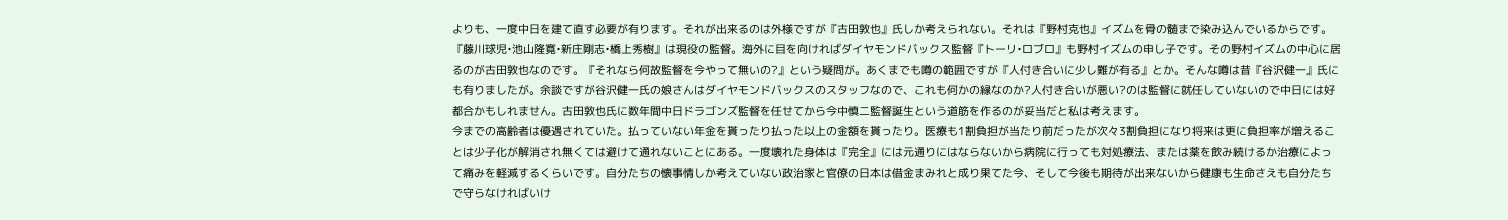よりも、一度中日を建て直す必要が有ります。それが出来るのは外様ですが『古田敦也』氏しか考えられない。それは『野村克也』イズムを骨の髄まで染み込んでいるからです。『藤川球児•池山隆寛•新庄剛志•橋上秀樹』は現役の監督。海外に目を向ければダイヤモンドバックス監督『トーリ•ロブロ』も野村イズムの申し子です。その野村イズムの中心に居るのが古田敦也なのです。『それなら何故監督を今やって無いの?』という疑問が。あくまでも噂の範囲ですが『人付き合いに少し難が有る』とか。そんな噂は昔『谷沢健一』氏にも有りましたが。余談ですが谷沢健一氏の娘さんはダイヤモンドバックスのスタッフなので、これも何かの縁なのか?人付き合いが悪い?のは監督に就任していないので中日には好都合かもしれません。古田敦也氏に数年間中日ドラゴンズ監督を任せてから今中慎二監督誕生という道筋を作るのが妥当だと私は考えます。
今までの高齢者は優遇されていた。払っていない年金を貰ったり払った以上の金額を貰ったり。医療も1割負担が当たり前だったが次々3割負担になり将来は更に負担率が増えることは少子化が解消され無くては避けて通れないことにある。一度壊れた身体は『完全』には元通りにはならないから病院に行っても対処療法、または薬を飲み続けるか治療によって痛みを軽減するくらいです。自分たちの懐事情しか考えていない政治家と官僚の日本は借金まみれと成り果てた今、そして今後も期待が出来ないから健康も生命さえも自分たちで守らなければいけ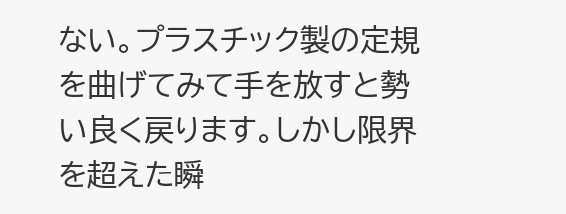ない。プラスチック製の定規を曲げてみて手を放すと勢い良く戻ります。しかし限界を超えた瞬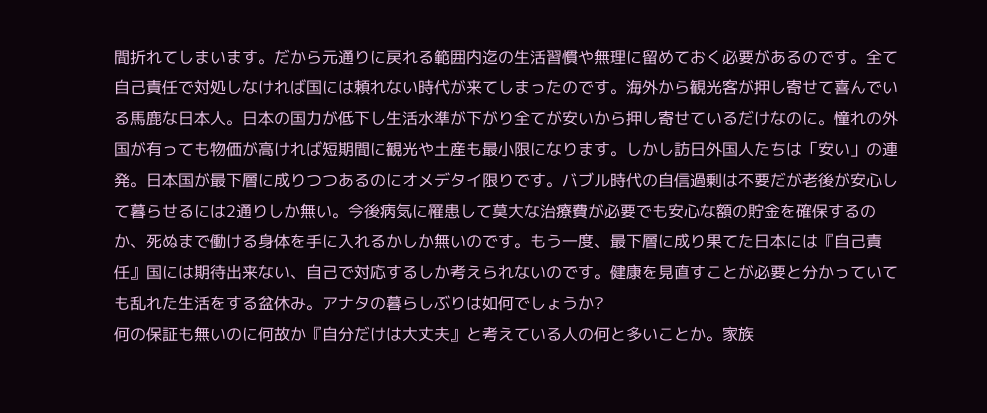間折れてしまいます。だから元通りに戻れる範囲内迄の生活習慣や無理に留めておく必要があるのです。全て自己責任で対処しなければ国には頼れない時代が来てしまったのです。海外から観光客が押し寄せて喜んでいる馬鹿な日本人。日本の国力が低下し生活水準が下がり全てが安いから押し寄せているだけなのに。憧れの外国が有っても物価が高ければ短期間に観光や土産も最小限になります。しかし訪日外国人たちは「安い」の連発。日本国が最下層に成りつつあるのにオメデタイ限りです。バブル時代の自信過剰は不要だが老後が安心して暮らせるには2通りしか無い。今後病気に罹患して莫大な治療費が必要でも安心な額の貯金を確保するのか、死ぬまで働ける身体を手に入れるかしか無いのです。もう一度、最下層に成り果てた日本には『自己責任』国には期待出来ない、自己で対応するしか考えられないのです。健康を見直すことが必要と分かっていても乱れた生活をする盆休み。アナタの暮らしぶりは如何でしょうか?
何の保証も無いのに何故か『自分だけは大丈夫』と考えている人の何と多いことか。家族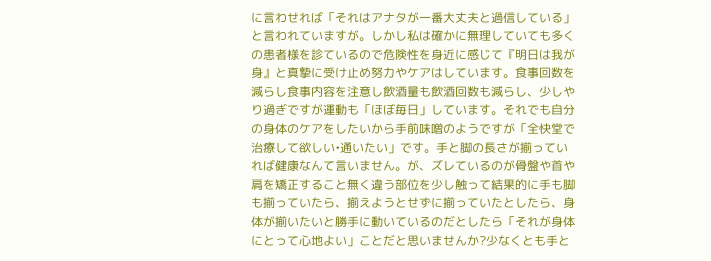に言わせれば「それはアナタが一番大丈夫と過信している」と言われていますが。しかし私は確かに無理していても多くの患者様を診ているので危険性を身近に感じて『明日は我が身』と真摯に受け止め努力やケアはしています。食事回数を減らし食事内容を注意し飲酒量も飲酒回数も減らし、少しやり過ぎですが運動も「ほぼ毎日」しています。それでも自分の身体のケアをしたいから手前味噌のようですが「全快堂で治療して欲しい•通いたい」です。手と脚の長さが揃っていれば健康なんて言いません。が、ズレているのが骨盤や首や肩を矯正すること無く違う部位を少し触って結果的に手も脚も揃っていたら、揃えようとせずに揃っていたとしたら、身体が揃いたいと勝手に動いているのだとしたら「それが身体にとって心地よい」ことだと思いませんか?少なくとも手と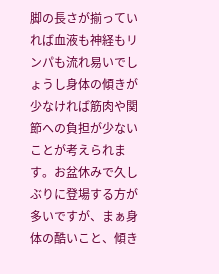脚の長さが揃っていれば血液も神経もリンパも流れ易いでしょうし身体の傾きが少なければ筋肉や関節への負担が少ないことが考えられます。お盆休みで久しぶりに登場する方が多いですが、まぁ身体の酷いこと、傾き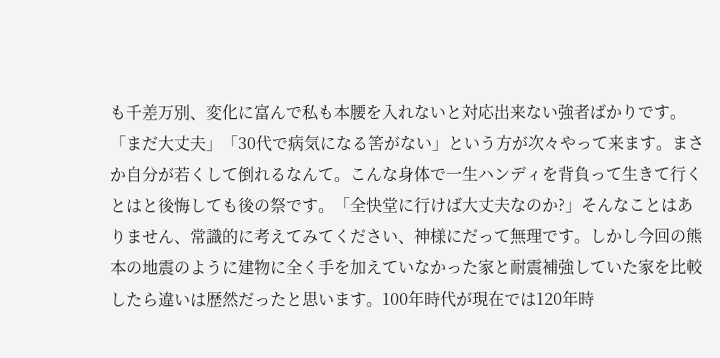も千差万別、変化に富んで私も本腰を入れないと対応出来ない強者ばかりです。「まだ大丈夫」「30代で病気になる筈がない」という方が次々やって来ます。まさか自分が若くして倒れるなんて。こんな身体で一生ハンディを背負って生きて行くとはと後悔しても後の祭です。「全快堂に行けば大丈夫なのか?」そんなことはありません、常識的に考えてみてください、神様にだって無理です。しかし今回の熊本の地震のように建物に全く手を加えていなかった家と耐震補強していた家を比較したら違いは歴然だったと思います。100年時代が現在では120年時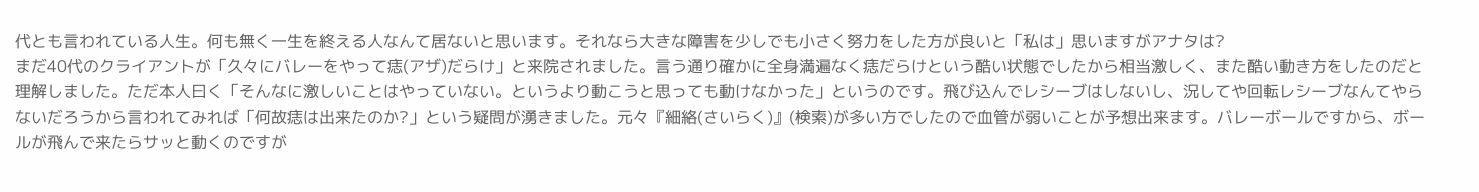代とも言われている人生。何も無く一生を終える人なんて居ないと思います。それなら大きな障害を少しでも小さく努力をした方が良いと「私は」思いますがアナタは?
まだ40代のクライアントが「久々にバレーをやって痣(アザ)だらけ」と来院されました。言う通り確かに全身満遍なく痣だらけという酷い状態でしたから相当激しく、また酷い動き方をしたのだと理解しました。ただ本人曰く「そんなに激しいことはやっていない。というより動こうと思っても動けなかった」というのです。飛び込んでレシーブはしないし、況してや回転レシーブなんてやらないだろうから言われてみれば「何故痣は出来たのか?」という疑問が湧きました。元々『細絡(さいらく)』(検索)が多い方でしたので血管が弱いことが予想出来ます。バレーボールですから、ボールが飛んで来たらサッと動くのですが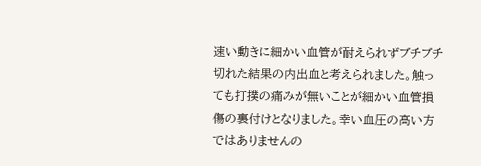速い動きに細かい血管が耐えられずブチブチ切れた結果の内出血と考えられました。触っても打撲の痛みが無いことが細かい血管損傷の裏付けとなりました。幸い血圧の高い方ではありませんの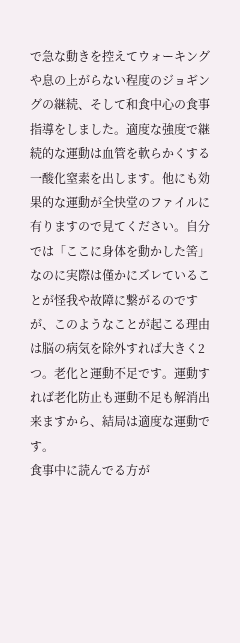で急な動きを控えてウォーキングや息の上がらない程度のジョギングの継続、そして和食中心の食事指導をしました。適度な強度で継続的な運動は血管を軟らかくする一酸化窒素を出します。他にも効果的な運動が全快堂のファイルに有りますので見てください。自分では「ここに身体を動かした筈」なのに実際は僅かにズレていることが怪我や故障に繋がるのですが、このようなことが起こる理由は脳の病気を除外すれば大きく2つ。老化と運動不足です。運動すれば老化防止も運動不足も解消出来ますから、結局は適度な運動です。
食事中に読んでる方が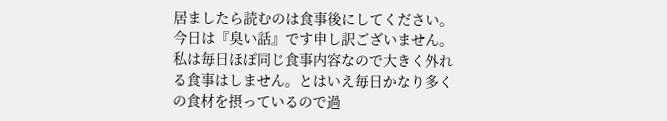居ましたら読むのは食事後にしてください。今日は『臭い話』です申し訳ございません。私は毎日ほぽ同じ食事内容なので大きく外れる食事はしません。とはいえ毎日かなり多くの食材を摂っているので過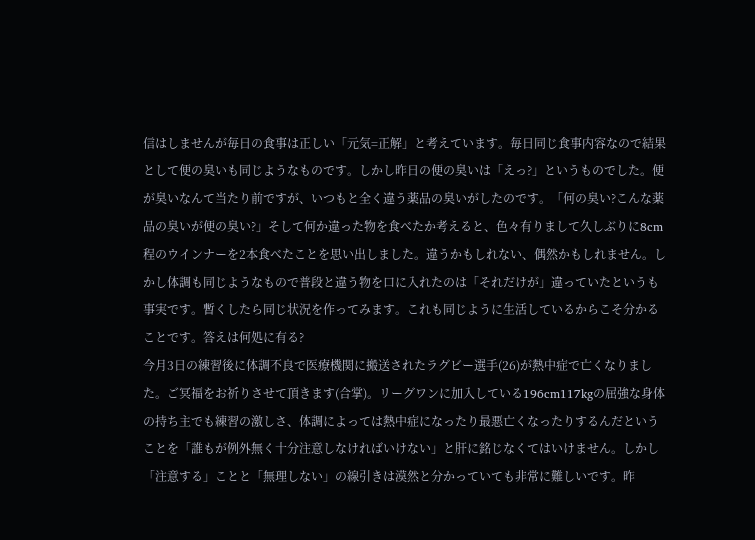信はしませんが毎日の食事は正しい「元気=正解」と考えています。毎日同じ食事内容なので結果として便の臭いも同じようなものです。しかし昨日の便の臭いは「えっ?」というものでした。便が臭いなんて当たり前ですが、いつもと全く違う薬品の臭いがしたのです。「何の臭い?こんな薬品の臭いが便の臭い?」そして何か違った物を食べたか考えると、色々有りまして久しぶりに8cm程のウインナーを2本食べたことを思い出しました。違うかもしれない、偶然かもしれません。しかし体調も同じようなもので普段と違う物を口に入れたのは「それだけが」違っていたというも事実です。暫くしたら同じ状況を作ってみます。これも同じように生活しているからこそ分かることです。答えは何処に有る?
今月3日の練習後に体調不良で医療機関に搬送されたラグビー選手(26)が熱中症で亡くなりました。ご冥福をお祈りさせて頂きます(合掌)。リーグワンに加入している196cm117kgの屈強な身体の持ち主でも練習の激しさ、体調によっては熱中症になったり最悪亡くなったりするんだということを「誰もが例外無く十分注意しなければいけない」と肝に銘じなくてはいけません。しかし「注意する」ことと「無理しない」の線引きは漠然と分かっていても非常に難しいです。昨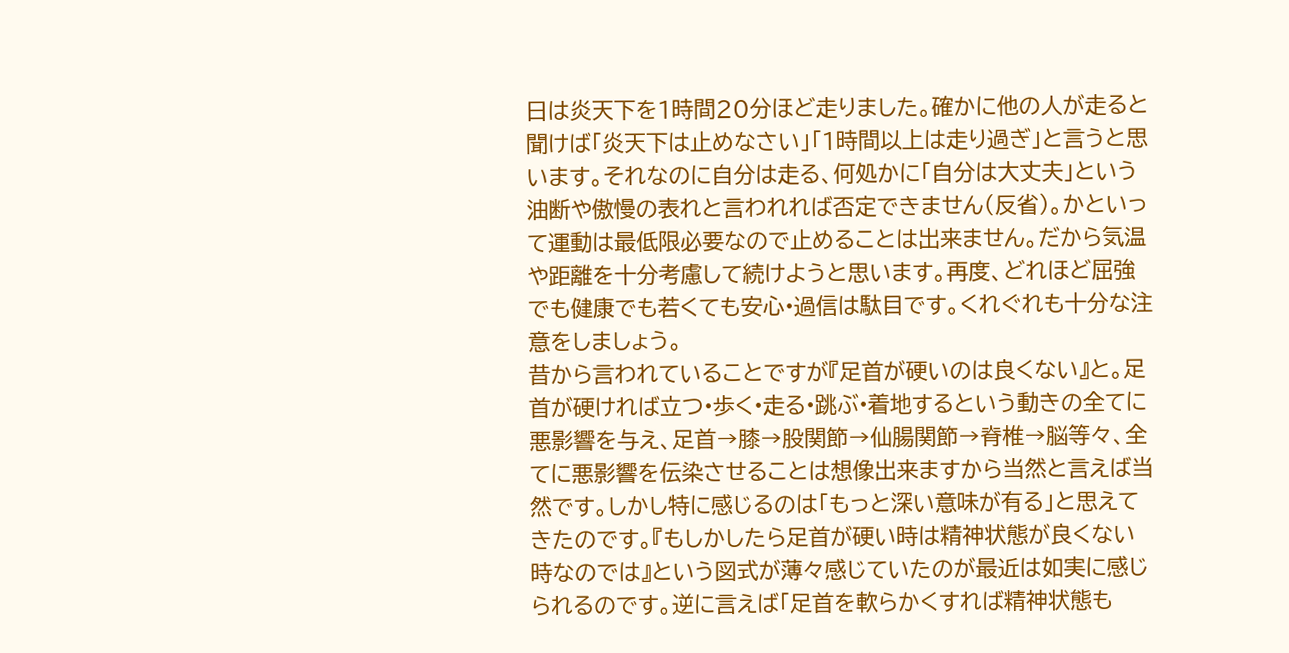日は炎天下を1時間20分ほど走りました。確かに他の人が走ると聞けば「炎天下は止めなさい」「1時間以上は走り過ぎ」と言うと思います。それなのに自分は走る、何処かに「自分は大丈夫」という油断や傲慢の表れと言われれば否定できません(反省)。かといって運動は最低限必要なので止めることは出来ません。だから気温や距離を十分考慮して続けようと思います。再度、どれほど屈強でも健康でも若くても安心•過信は駄目です。くれぐれも十分な注意をしましょう。
昔から言われていることですが『足首が硬いのは良くない』と。足首が硬ければ立つ•歩く•走る•跳ぶ•着地するという動きの全てに悪影響を与え、足首→膝→股関節→仙腸関節→脊椎→脳等々、全てに悪影響を伝染させることは想像出来ますから当然と言えば当然です。しかし特に感じるのは「もっと深い意味が有る」と思えてきたのです。『もしかしたら足首が硬い時は精神状態が良くない時なのでは』という図式が薄々感じていたのが最近は如実に感じられるのです。逆に言えば「足首を軟らかくすれば精神状態も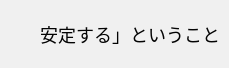安定する」ということ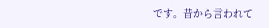です。昔から言われて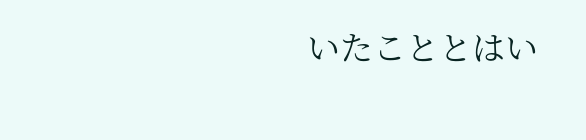いたこととはい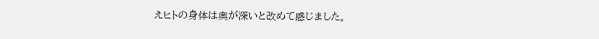えヒトの身体は奥が深いと改めて感じました。